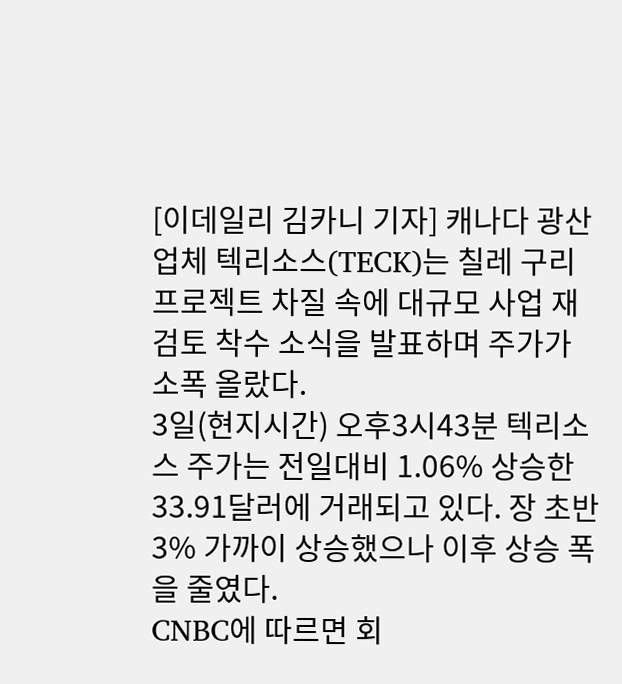[이데일리 김카니 기자] 캐나다 광산업체 텍리소스(TECK)는 칠레 구리 프로젝트 차질 속에 대규모 사업 재검토 착수 소식을 발표하며 주가가 소폭 올랐다.
3일(현지시간) 오후3시43분 텍리소스 주가는 전일대비 1.06% 상승한 33.91달러에 거래되고 있다. 장 초반 3% 가까이 상승했으나 이후 상승 폭을 줄였다.
CNBC에 따르면 회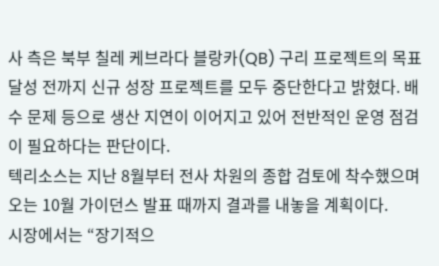사 측은 북부 칠레 케브라다 블랑카(QB) 구리 프로젝트의 목표 달성 전까지 신규 성장 프로젝트를 모두 중단한다고 밝혔다. 배수 문제 등으로 생산 지연이 이어지고 있어 전반적인 운영 점검이 필요하다는 판단이다.
텍리소스는 지난 8월부터 전사 차원의 종합 검토에 착수했으며 오는 10월 가이던스 발표 때까지 결과를 내놓을 계획이다.
시장에서는 “장기적으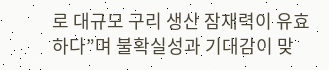로 대규모 구리 생산 잠재력이 유효하다”며 불확실성과 기대감이 맞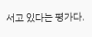서고 있다는 평가다.